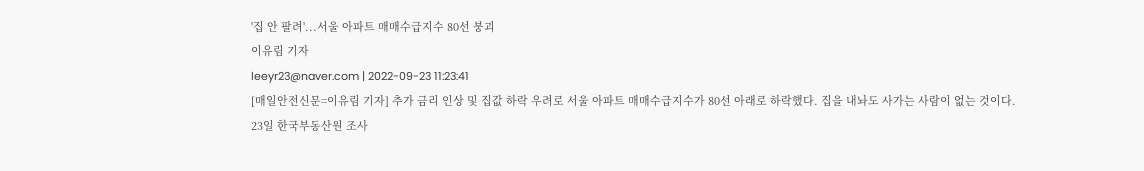'집 안 팔려'...서울 아파트 매매수급지수 80선 붕괴
이유림 기자
leeyr23@naver.com | 2022-09-23 11:23:41
[매일안전신문=이유림 기자] 추가 금리 인상 및 집값 하락 우려로 서울 아파트 매매수급지수가 80선 아래로 하락했다. 집을 내놔도 사가는 사람이 없는 것이다.
23일 한국부동산원 조사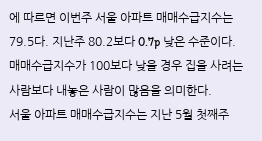에 따르면 이번주 서울 아파트 매매수급지수는 79.5다. 지난주 80.2보다 0.7p 낮은 수준이다.
매매수급지수가 100보다 낮을 경우 집을 사려는 사람보다 내놓은 사람이 많음을 의미한다.
서울 아파트 매매수급지수는 지난 5월 첫째주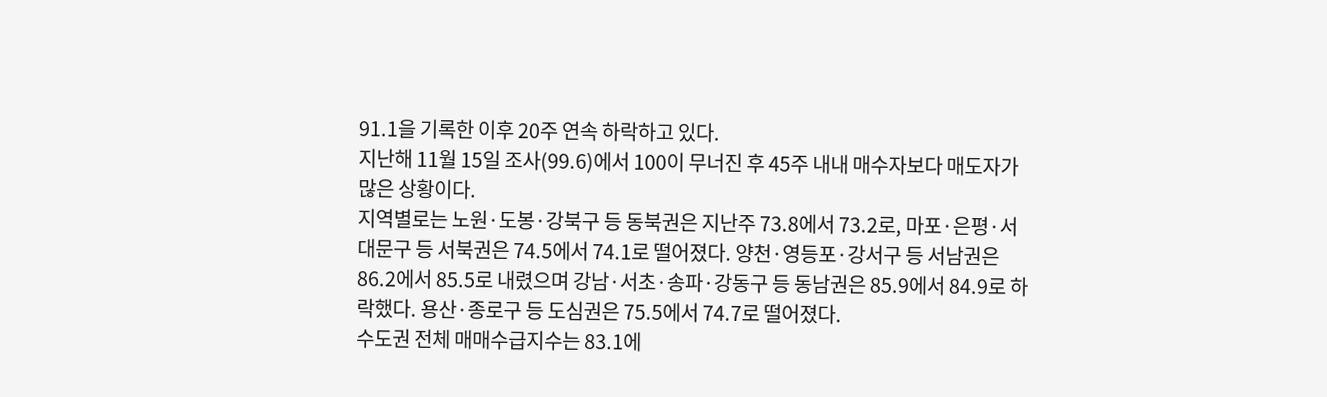91.1을 기록한 이후 20주 연속 하락하고 있다.
지난해 11월 15일 조사(99.6)에서 100이 무너진 후 45주 내내 매수자보다 매도자가 많은 상황이다.
지역별로는 노원·도봉·강북구 등 동북권은 지난주 73.8에서 73.2로, 마포·은평·서대문구 등 서북권은 74.5에서 74.1로 떨어졌다. 양천·영등포·강서구 등 서남권은 86.2에서 85.5로 내렸으며 강남·서초·송파·강동구 등 동남권은 85.9에서 84.9로 하락했다. 용산·종로구 등 도심권은 75.5에서 74.7로 떨어졌다.
수도권 전체 매매수급지수는 83.1에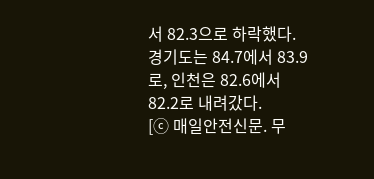서 82.3으로 하락했다. 경기도는 84.7에서 83.9로, 인천은 82.6에서 82.2로 내려갔다.
[ⓒ 매일안전신문. 무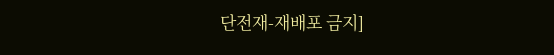단전재-재배포 금지]